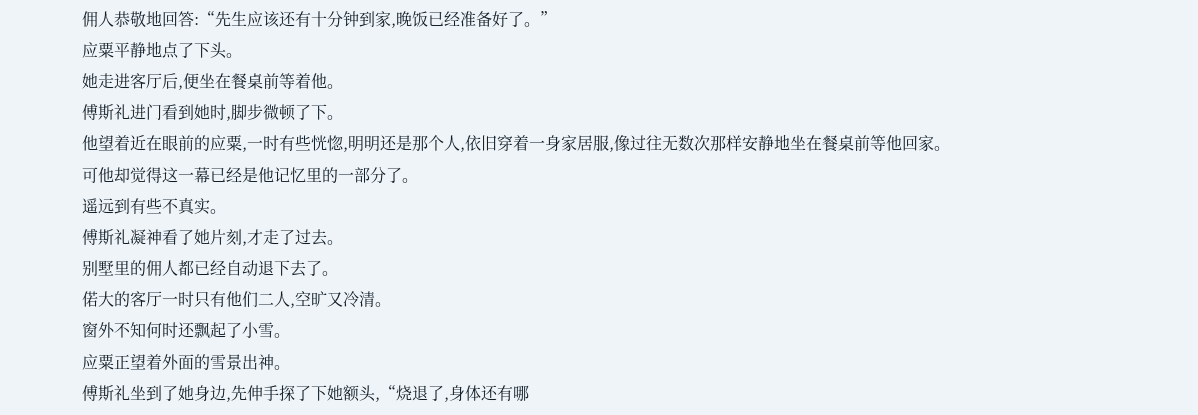佣人恭敬地回答:“先生应该还有十分钟到家,晚饭已经准备好了。”
应粟平静地点了下头。
她走进客厅后,便坐在餐桌前等着他。
傅斯礼进门看到她时,脚步微顿了下。
他望着近在眼前的应粟,一时有些恍惚,明明还是那个人,依旧穿着一身家居服,像过往无数次那样安静地坐在餐桌前等他回家。
可他却觉得这一幕已经是他记忆里的一部分了。
遥远到有些不真实。
傅斯礼凝神看了她片刻,才走了过去。
别墅里的佣人都已经自动退下去了。
偌大的客厅一时只有他们二人,空旷又冷清。
窗外不知何时还飘起了小雪。
应粟正望着外面的雪景出神。
傅斯礼坐到了她身边,先伸手探了下她额头,“烧退了,身体还有哪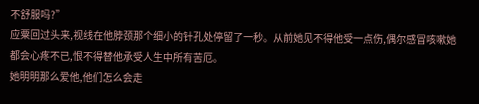不舒服吗?”
应粟回过头来,视线在他脖颈那个细小的针孔处停留了一秒。从前她见不得他受一点伤,偶尔感冒咳嗽她都会心疼不已,恨不得替他承受人生中所有苦厄。
她明明那么爱他,他们怎么会走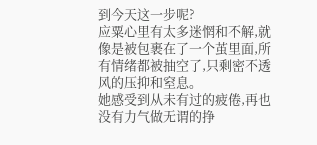到今天这一步呢?
应粟心里有太多迷惘和不解,就像是被包裹在了一个茧里面,所有情绪都被抽空了,只剩密不透风的压抑和窒息。
她感受到从未有过的疲倦,再也没有力气做无谓的挣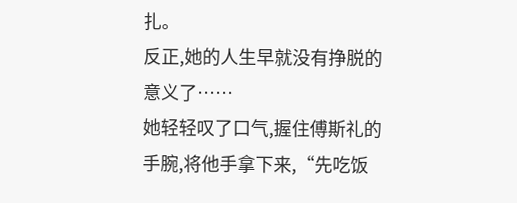扎。
反正,她的人生早就没有挣脱的意义了……
她轻轻叹了口气,握住傅斯礼的手腕,将他手拿下来,“先吃饭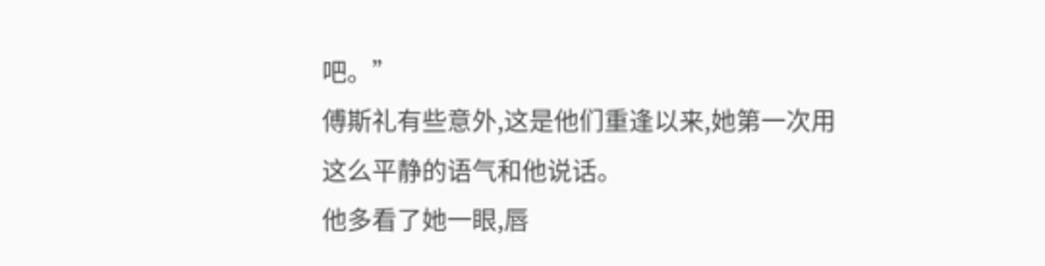吧。”
傅斯礼有些意外,这是他们重逢以来,她第一次用这么平静的语气和他说话。
他多看了她一眼,唇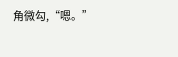角微勾,“嗯。”